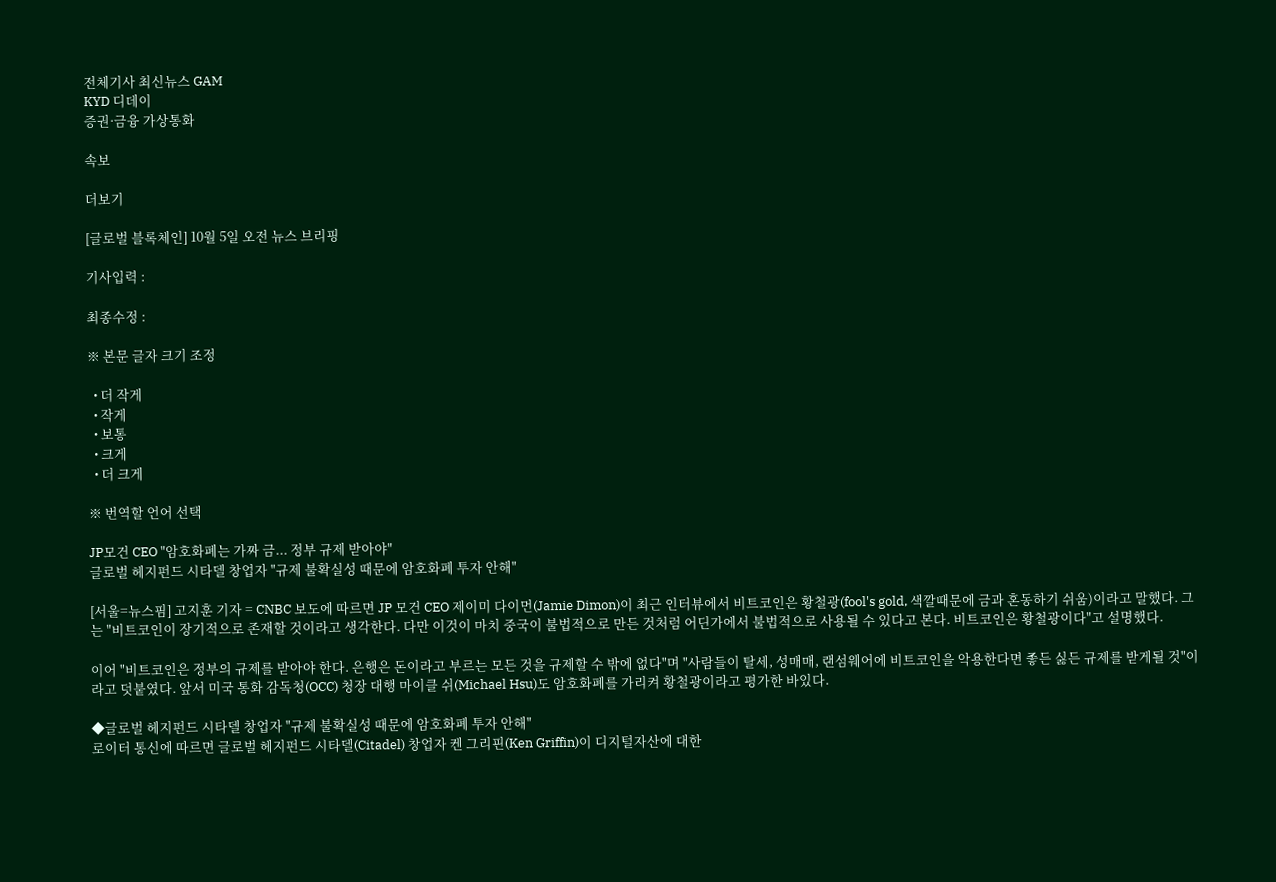전체기사 최신뉴스 GAM
KYD 디데이
증권·금융 가상통화

속보

더보기

[글로벌 블록체인] 10월 5일 오전 뉴스 브리핑

기사입력 :

최종수정 :

※ 본문 글자 크기 조정

  • 더 작게
  • 작게
  • 보통
  • 크게
  • 더 크게

※ 번역할 언어 선택

JP모건 CEO "암호화폐는 가짜 금... 정부 규제 받아야"
글로벌 헤지펀드 시타델 창업자 "규제 불확실성 때문에 암호화폐 투자 안해"

[서울=뉴스핌] 고지훈 기자 = CNBC 보도에 따르면 JP 모건 CEO 제이미 다이먼(Jamie Dimon)이 최근 인터뷰에서 비트코인은 황철광(fool's gold, 색깔때문에 금과 혼동하기 쉬움)이라고 말했다. 그는 "비트코인이 장기적으로 존재할 것이라고 생각한다. 다만 이것이 마치 중국이 불법적으로 만든 것처럼 어딘가에서 불법적으로 사용될 수 있다고 본다. 비트코인은 황철광이다"고 설명했다.

이어 "비트코인은 정부의 규제를 받아야 한다. 은행은 돈이라고 부르는 모든 것을 규제할 수 밖에 없다"며 "사람들이 탈세, 성매매, 랜섬웨어에 비트코인을 악용한다면 좋든 싫든 규제를 받게될 것"이라고 덧붙였다. 앞서 미국 통화 감독청(OCC) 청장 대행 마이클 쉬(Michael Hsu)도 암호화폐를 가리켜 황철광이라고 평가한 바있다.

◆글로벌 헤지펀드 시타델 창업자 "규제 불확실성 때문에 암호화폐 투자 안해"
로이터 통신에 따르면 글로벌 헤지펀드 시타델(Citadel) 창업자 켄 그리핀(Ken Griffin)이 디지털자산에 대한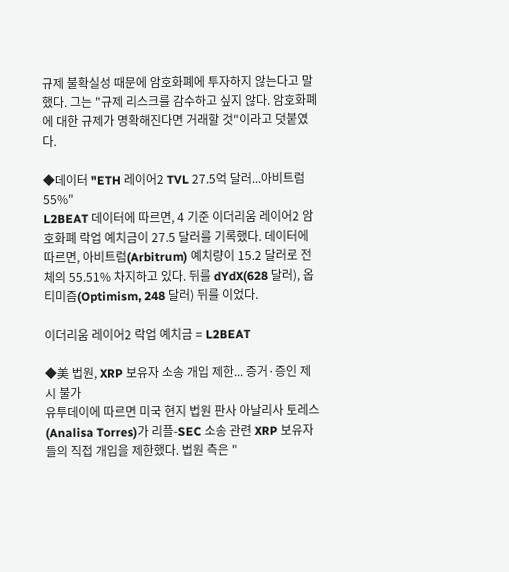규제 불확실성 때문에 암호화폐에 투자하지 않는다고 말했다. 그는 "규제 리스크를 감수하고 싶지 않다. 암호화폐에 대한 규제가 명확해진다면 거래할 것"이라고 덧붙였다.

◆데이터 "ETH 레이어2 TVL 27.5억 달러...아비트럼 55%"
L2BEAT 데이터에 따르면, 4 기준 이더리움 레이어2 암호화폐 락업 예치금이 27.5 달러를 기록했다. 데이터에 따르면, 아비트럼(Arbitrum) 예치량이 15.2 달러로 전체의 55.51% 차지하고 있다. 뒤를 dYdX(628 달러), 옵티미즘(Optimism, 248 달러) 뒤를 이었다.

이더리움 레이어2 락업 예치금 = L2BEAT

◆美 법원, XRP 보유자 소송 개입 제한... 증거·증인 제시 불가
유투데이에 따르면 미국 현지 법원 판사 아날리사 토레스(Analisa Torres)가 리플-SEC 소송 관련 XRP 보유자들의 직접 개입을 제한했다. 법원 측은 "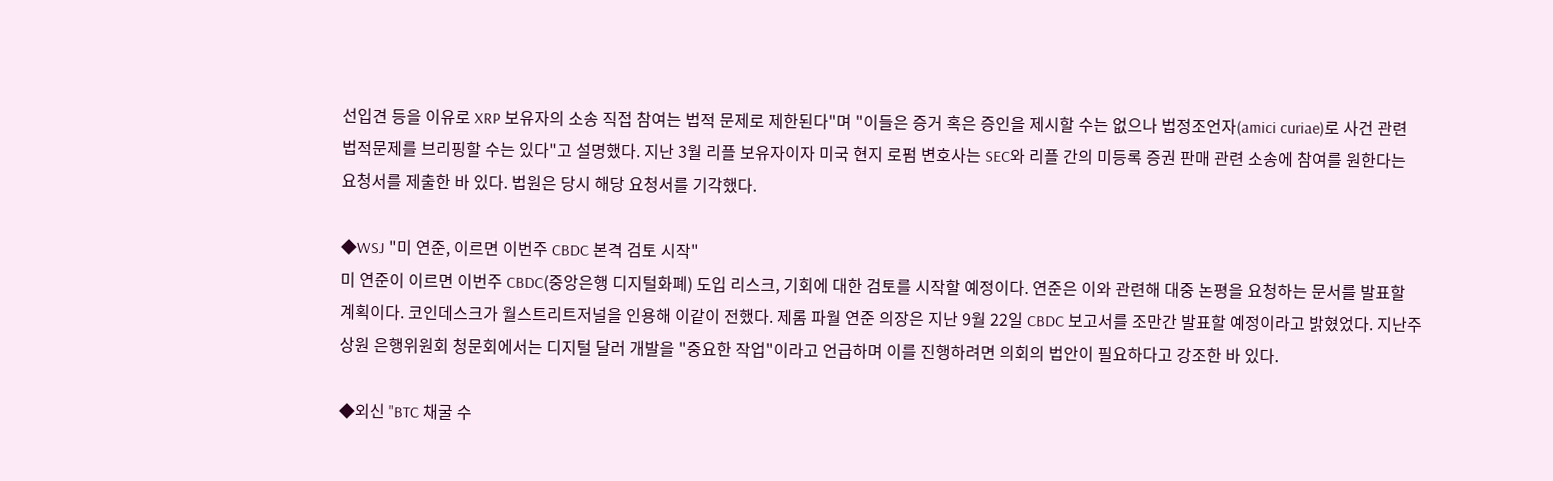선입견 등을 이유로 XRP 보유자의 소송 직접 참여는 법적 문제로 제한된다"며 "이들은 증거 혹은 증인을 제시할 수는 없으나 법정조언자(amici curiae)로 사건 관련 법적문제를 브리핑할 수는 있다"고 설명했다. 지난 3월 리플 보유자이자 미국 현지 로펌 변호사는 SEC와 리플 간의 미등록 증권 판매 관련 소송에 참여를 원한다는 요청서를 제출한 바 있다. 법원은 당시 해당 요청서를 기각했다.

◆WSJ "미 연준, 이르면 이번주 CBDC 본격 검토 시작"
미 연준이 이르면 이번주 CBDC(중앙은행 디지털화폐) 도입 리스크, 기회에 대한 검토를 시작할 예정이다. 연준은 이와 관련해 대중 논평을 요청하는 문서를 발표할 계획이다. 코인데스크가 월스트리트저널을 인용해 이같이 전했다. 제롬 파월 연준 의장은 지난 9월 22일 CBDC 보고서를 조만간 발표할 예정이라고 밝혔었다. 지난주 상원 은행위원회 청문회에서는 디지털 달러 개발을 "중요한 작업"이라고 언급하며 이를 진행하려면 의회의 법안이 필요하다고 강조한 바 있다.

◆외신 "BTC 채굴 수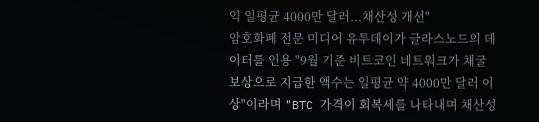익 일평균 4000만 달러...채산성 개선"
암호화폐 전문 미디어 유투데이가 글라스노드의 데이터를 인용 "9월 기준 비트코인 네트워크가 채굴 보상으로 지급한 액수는 일평균 약 4000만 달러 이상"이라며 "BTC 가격이 회복세를 나타내며 채산성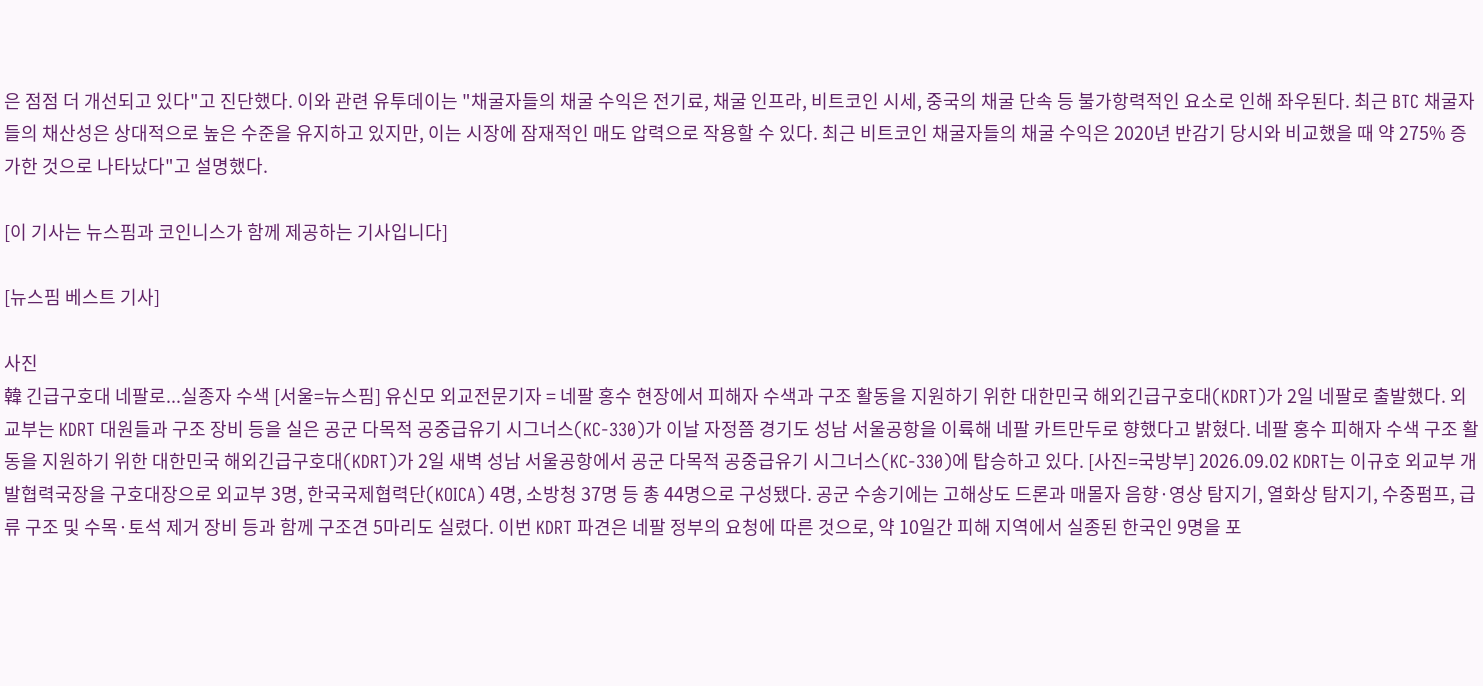은 점점 더 개선되고 있다"고 진단했다. 이와 관련 유투데이는 "채굴자들의 채굴 수익은 전기료, 채굴 인프라, 비트코인 시세, 중국의 채굴 단속 등 불가항력적인 요소로 인해 좌우된다. 최근 BTC 채굴자들의 채산성은 상대적으로 높은 수준을 유지하고 있지만, 이는 시장에 잠재적인 매도 압력으로 작용할 수 있다. 최근 비트코인 채굴자들의 채굴 수익은 2020년 반감기 당시와 비교했을 때 약 275% 증가한 것으로 나타났다"고 설명했다.

[이 기사는 뉴스핌과 코인니스가 함께 제공하는 기사입니다]

[뉴스핌 베스트 기사]

사진
韓 긴급구호대 네팔로...실종자 수색 [서울=뉴스핌] 유신모 외교전문기자 = 네팔 홍수 현장에서 피해자 수색과 구조 활동을 지원하기 위한 대한민국 해외긴급구호대(KDRT)가 2일 네팔로 출발했다. 외교부는 KDRT 대원들과 구조 장비 등을 실은 공군 다목적 공중급유기 시그너스(KC-330)가 이날 자정쯤 경기도 성남 서울공항을 이륙해 네팔 카트만두로 향했다고 밝혔다. 네팔 홍수 피해자 수색 구조 활동을 지원하기 위한 대한민국 해외긴급구호대(KDRT)가 2일 새벽 성남 서울공항에서 공군 다목적 공중급유기 시그너스(KC-330)에 탑승하고 있다. [사진=국방부] 2026.09.02 KDRT는 이규호 외교부 개발협력국장을 구호대장으로 외교부 3명, 한국국제협력단(KOICA) 4명, 소방청 37명 등 총 44명으로 구성됐다. 공군 수송기에는 고해상도 드론과 매몰자 음향·영상 탐지기, 열화상 탐지기, 수중펌프, 급류 구조 및 수목·토석 제거 장비 등과 함께 구조견 5마리도 실렸다. 이번 KDRT 파견은 네팔 정부의 요청에 따른 것으로, 약 10일간 피해 지역에서 실종된 한국인 9명을 포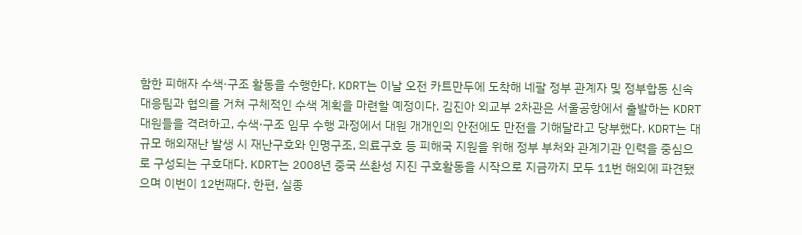함한 피해자 수색·구조 활동을 수행한다. KDRT는 이날 오전 카트만두에 도착해 네팔 정부 관계자 및 정부합동 신속대응팀과 협의를 거쳐 구체적인 수색 계획을 마련할 예정이다. 김진아 외교부 2차관은 서울공항에서 출발하는 KDRT 대원들을 격려하고, 수색·구조 임무 수행 과정에서 대원 개개인의 안전에도 만전을 기해달라고 당부했다. KDRT는 대규모 해외재난 발생 시 재난구호와 인명구조, 의료구호 등 피해국 지원을 위해 정부 부처와 관계기관 인력을 중심으로 구성되는 구호대다. KDRT는 2008년 중국 쓰촨성 지진 구호활동을 시작으로 지금까지 모두 11번 해외에 파견됐으며 이번이 12번째다. 한편, 실종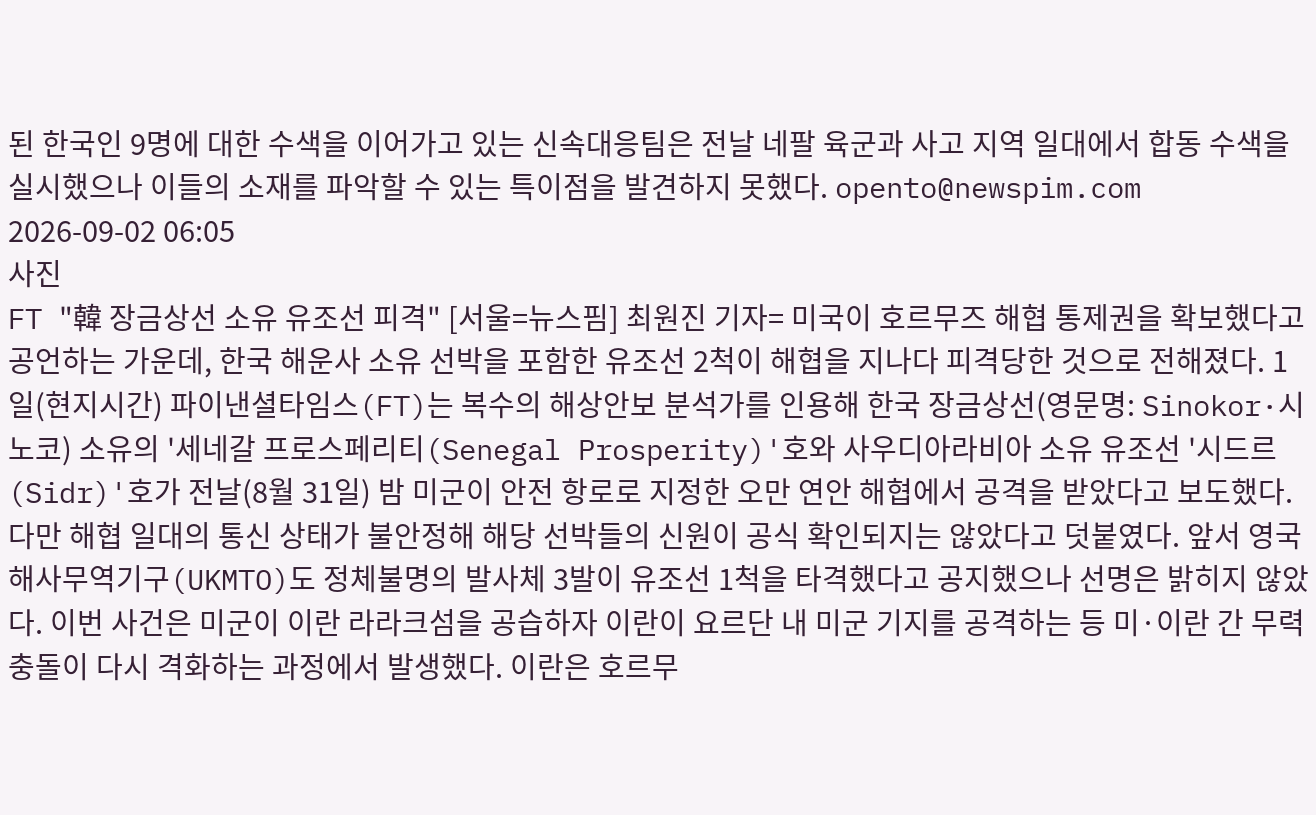된 한국인 9명에 대한 수색을 이어가고 있는 신속대응팀은 전날 네팔 육군과 사고 지역 일대에서 합동 수색을 실시했으나 이들의 소재를 파악할 수 있는 특이점을 발견하지 못했다. opento@newspim.com 2026-09-02 06:05
사진
FT "韓 장금상선 소유 유조선 피격" [서울=뉴스핌] 최원진 기자= 미국이 호르무즈 해협 통제권을 확보했다고 공언하는 가운데, 한국 해운사 소유 선박을 포함한 유조선 2척이 해협을 지나다 피격당한 것으로 전해졌다. 1일(현지시간) 파이낸셜타임스(FT)는 복수의 해상안보 분석가를 인용해 한국 장금상선(영문명: Sinokor·시노코) 소유의 '세네갈 프로스페리티(Senegal Prosperity)'호와 사우디아라비아 소유 유조선 '시드르(Sidr)'호가 전날(8월 31일) 밤 미군이 안전 항로로 지정한 오만 연안 해협에서 공격을 받았다고 보도했다. 다만 해협 일대의 통신 상태가 불안정해 해당 선박들의 신원이 공식 확인되지는 않았다고 덧붙였다. 앞서 영국 해사무역기구(UKMTO)도 정체불명의 발사체 3발이 유조선 1척을 타격했다고 공지했으나 선명은 밝히지 않았다. 이번 사건은 미군이 이란 라라크섬을 공습하자 이란이 요르단 내 미군 기지를 공격하는 등 미·이란 간 무력 충돌이 다시 격화하는 과정에서 발생했다. 이란은 호르무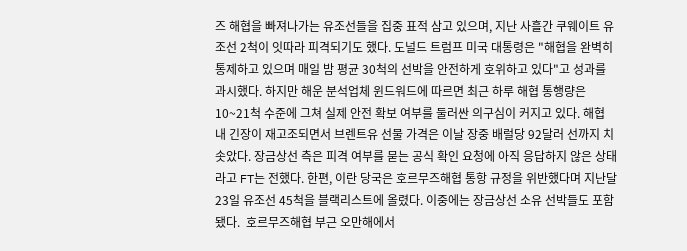즈 해협을 빠져나가는 유조선들을 집중 표적 삼고 있으며, 지난 사흘간 쿠웨이트 유조선 2척이 잇따라 피격되기도 했다. 도널드 트럼프 미국 대통령은 "해협을 완벽히 통제하고 있으며 매일 밤 평균 30척의 선박을 안전하게 호위하고 있다"고 성과를 과시했다. 하지만 해운 분석업체 윈드워드에 따르면 최근 하루 해협 통행량은 10~21척 수준에 그쳐 실제 안전 확보 여부를 둘러싼 의구심이 커지고 있다. 해협 내 긴장이 재고조되면서 브렌트유 선물 가격은 이날 장중 배럴당 92달러 선까지 치솟았다. 장금상선 측은 피격 여부를 묻는 공식 확인 요청에 아직 응답하지 않은 상태라고 FT는 전했다. 한편, 이란 당국은 호르무즈해협 통항 규정을 위반했다며 지난달 23일 유조선 45척을 블랙리스트에 올렸다. 이중에는 장금상선 소유 선박들도 포함됐다.  호르무즈해협 부근 오만해에서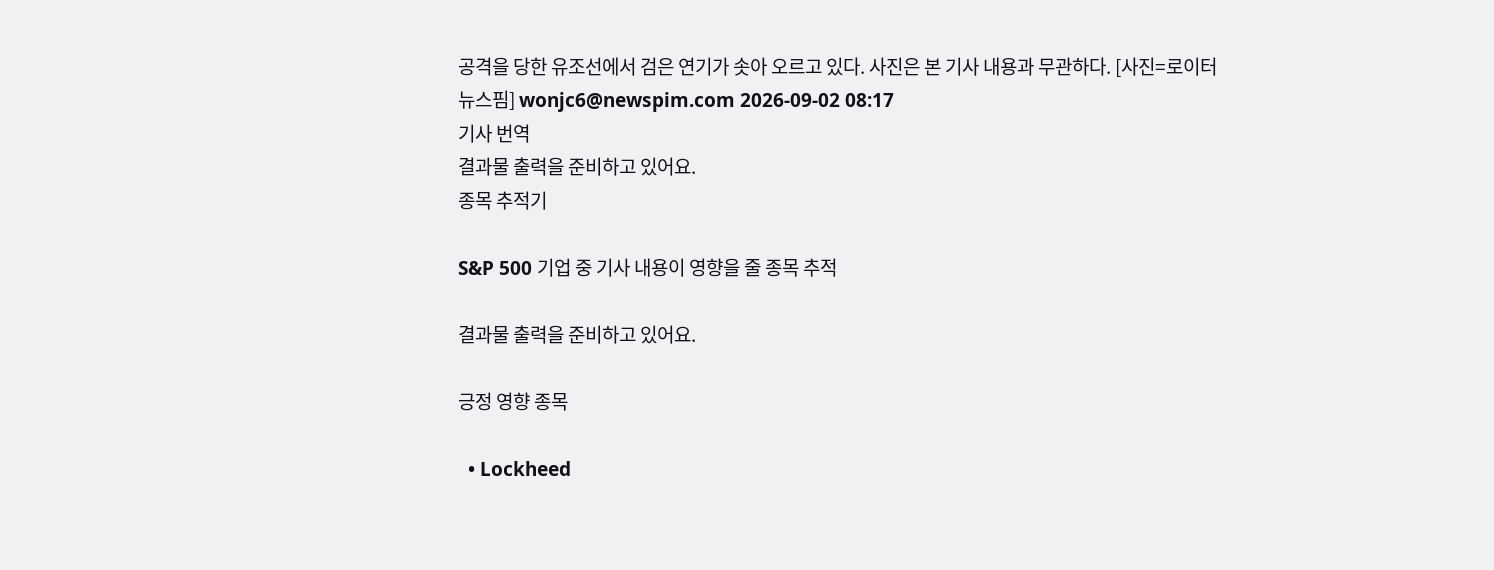공격을 당한 유조선에서 검은 연기가 솟아 오르고 있다. 사진은 본 기사 내용과 무관하다. [사진=로이터 뉴스핌] wonjc6@newspim.com 2026-09-02 08:17
기사 번역
결과물 출력을 준비하고 있어요.
종목 추적기

S&P 500 기업 중 기사 내용이 영향을 줄 종목 추적

결과물 출력을 준비하고 있어요.

긍정 영향 종목

  • Lockheed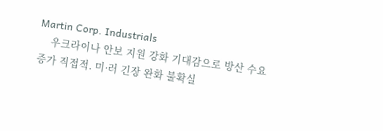Martin Corp. Industrials
    우크라이나 안보 지원 강화 기대감으로 방산 수요 증가 직접적. 미·러 긴장 완화 불확실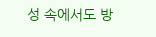성 속에서도 방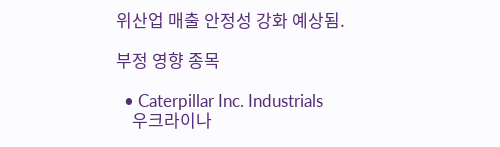위산업 매출 안정성 강화 예상됨.

부정 영향 종목

  • Caterpillar Inc. Industrials
    우크라이나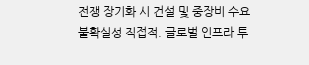전쟁 장기화 시 건설 및 중장비 수요 불확실성 직접적. 글로벌 인프라 투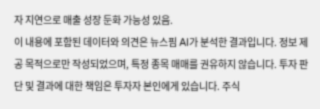자 지연으로 매출 성장 둔화 가능성 있음.
이 내용에 포함된 데이터와 의견은 뉴스핌 AI가 분석한 결과입니다. 정보 제공 목적으로만 작성되었으며, 특정 종목 매매를 권유하지 않습니다. 투자 판단 및 결과에 대한 책임은 투자자 본인에게 있습니다. 주식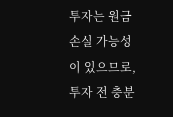투자는 원금 손실 가능성이 있으므로, 투자 전 충분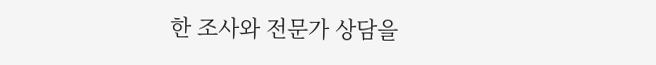한 조사와 전문가 상담을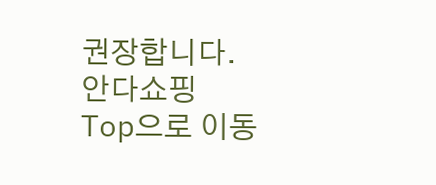권장합니다.
안다쇼핑
Top으로 이동